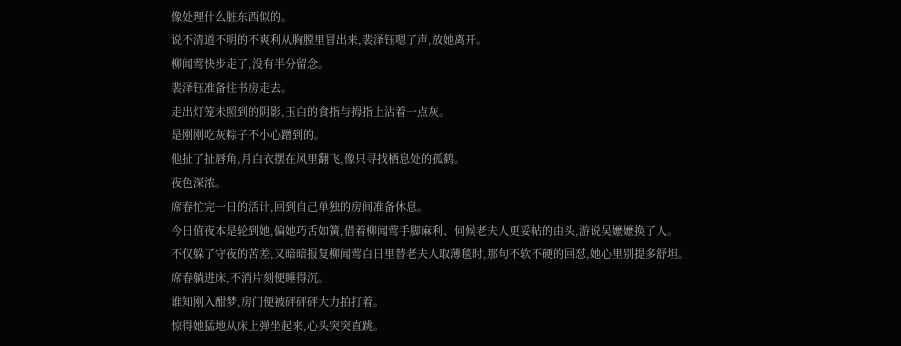像处理什么脏东西似的。
说不清道不明的不爽利从胸膛里冒出来,裴泽钰嗯了声,放她离开。
柳闻莺快步走了,没有半分留念。
裴泽钰准备往书房走去。
走出灯笼未照到的阴影,玉白的食指与拇指上沾着一点灰。
是刚刚吃灰粽子不小心蹭到的。
他扯了扯唇角,月白衣摆在风里翻飞,像只寻找栖息处的孤鹤。
夜色深浓。
席春忙完一日的活计,回到自己单独的房间准备休息。
今日值夜本是轮到她,偏她巧舌如簧,借着柳闻莺手脚麻利、伺候老夫人更妥帖的由头,游说吴嬷嬷换了人。
不仅躲了守夜的苦差,又暗暗报复柳闻莺白日里替老夫人取薄毯时,那句不软不硬的回怼,她心里别提多舒坦。
席春躺进床,不消片刻便睡得沉。
谁知刚入酣梦,房门便被砰砰砰大力拍打着。
惊得她猛地从床上弹坐起来,心头突突直跳。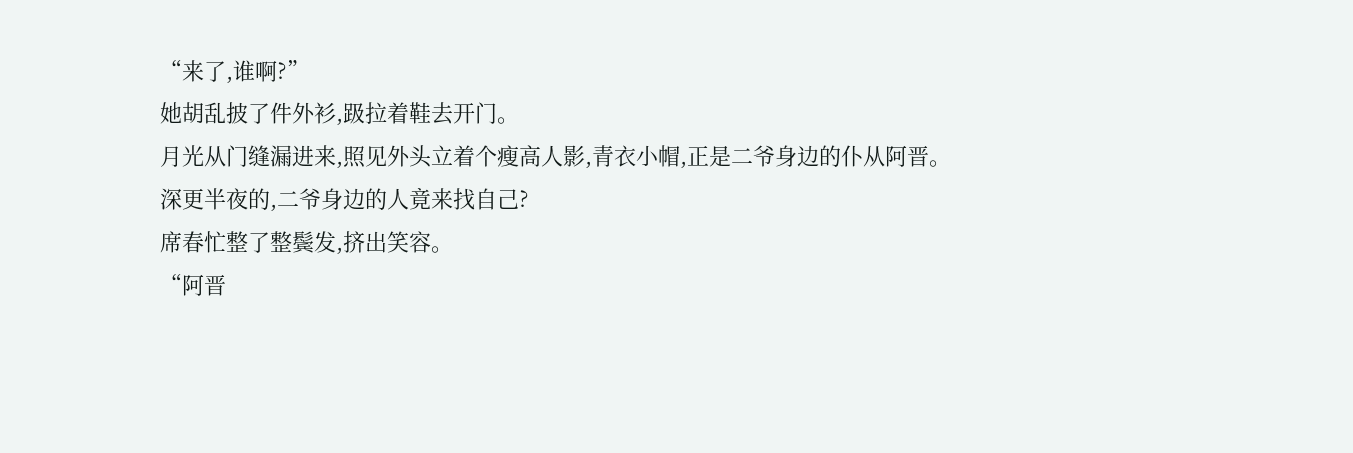“来了,谁啊?”
她胡乱披了件外衫,趿拉着鞋去开门。
月光从门缝漏进来,照见外头立着个瘦高人影,青衣小帽,正是二爷身边的仆从阿晋。
深更半夜的,二爷身边的人竟来找自己?
席春忙整了整鬓发,挤出笑容。
“阿晋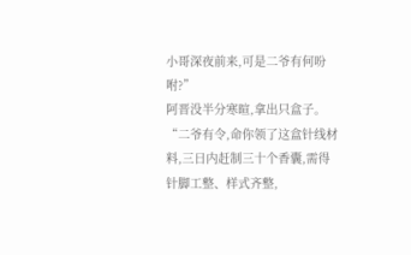小哥深夜前来,可是二爷有何吩咐?”
阿晋没半分寒暄,拿出只盒子。
“二爷有令,命你领了这盒针线材料,三日内赶制三十个香囊,需得针脚工整、样式齐整,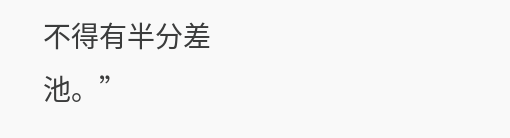不得有半分差池。”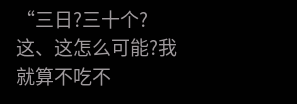“三日?三十个?这、这怎么可能?我就算不吃不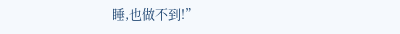睡,也做不到!”